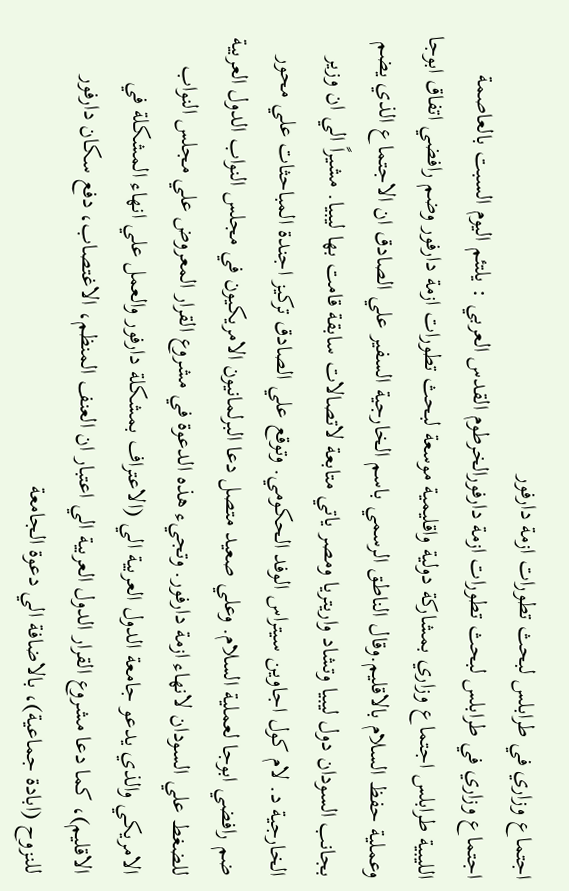اجتماع وزاري في طرابلس لبحث تطورات ازمة دارفور
اجتماع وزاري في طرابلس لبحث تطورات ازمة دارفورالخرطوم القدس العربي : يلتئم اليوم السبت بالعاصمة الليبية طرابلس اجتماع وزاري بمشاركة دولية واقليمية موسعة لبحث تطورات ازمة دارفور وضم رافضي اتفاق ابوجا وعملية حفظ السلام بالاقليم.وقال الناطق الرسمي باسم الخارجية السفير علي الصادق ان الاجتماع الذي يضم بجانب السودان دول ليبيا وتشاد واريتريا ومصر ياتي متابعة لاتصالات سابقة قامت بها ليبيا. مشيراً الي ان وزير الخارجية د. لام كول اجاوين سيتراس الوفد الحكومي. وتوقع علي الصادق تركيز اجندة المباحثات علي محور ضم رافضي ابوجا لعملية السلام. وعلي صعيد متصل دعا البرلمانيون الامريكيون في مجلس النواب الدول العربية للضغط علي السودان لانهاء ازمة دارفور. وتجيء هذه الدعوة في مشروع القرار المعروض علي مجلس النواب الامريكي والذي يدعو جامعة الدول العربية الي (الاعتراف بمشكلة دارفور والعمل علي انهاء المشكلة في الاقليم)، كما دعا مشروع القرار الدول العربية الي اعتبار ان العنف المنظم، الاغتصاب، دفع سكان دارفور للنزوح (ابادة جماعية)، بالاضافة الي دعوة الجامعة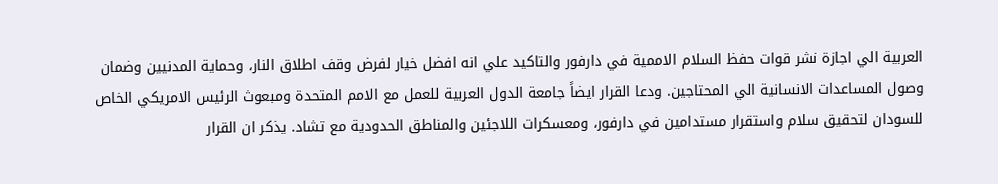العربية الي اجازة نشر قوات حفظ السلام الاممية في دارفور والتاكيد علي انه افضل خيار لفرض وقف اطلاق النار، وحماية المدنيين وضمان وصول المساعدات الانسانية الي المحتاجين. ودعا القرار ايضاً جامعة الدول العربية للعمل مع الامم المتحدة ومبعوث الرئيس الامريكي الخاص للسودان لتحقيق سلام واستقرار مستدامين في دارفور، ومعسكرات اللاجئين والمناطق الحدودية مع تشاد. يذكر ان القرار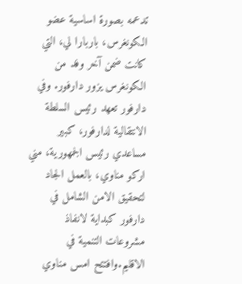تدعمه بصورة اساسية عضو الكونغرس، باربارا لي، التي كانت ضمن آخر وفد من الكونغرس يزور دارفور. وفي دارفور تعهد رئيس السلطة الانتقالية لدارفور، كبير مساعدي رئيس الجمهورية، مني اركو مناوي، بالعمل الجاد لتحقيق الامن الشامل في دارفور كبداية لانفاذ مشروعات التنمية في الاقليم.وافتتح امس مناوي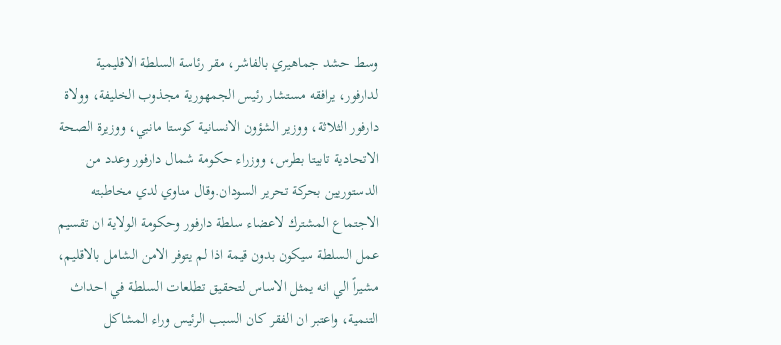وسط حشد جماهيري بالفاشر، مقر رئاسة السلطة الاقليمية لدارفور، يرافقه مستشار رئيس الجمهورية مجذوب الخليفة، وولاة دارفور الثلاثة، ووزير الشؤون الانسانية كوستا مانبي، ووزيرة الصحة الاتحادية تابيتا بطرس، ووزراء حكومة شمال دارفور وعدد من الدستوريين بحركة تحرير السودان.وقال مناوي لدي مخاطبته الاجتماع المشترك لاعضاء سلطة دارفور وحكومة الولاية ان تقسيم عمل السلطة سيكون بدون قيمة اذا لم يتوفر الامن الشامل بالاقليم، مشيراً الي انه يمثل الاساس لتحقيق تطلعات السلطة في احداث التنمية، واعتبر ان الفقر كان السبب الرئيس وراء المشاكل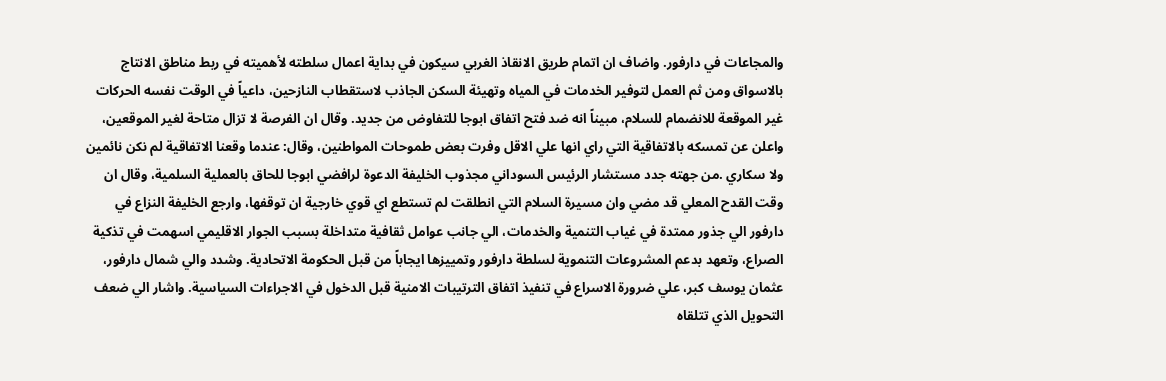والمجاعات في دارفور. واضاف ان اتمام طريق الانقاذ الغربي سيكون في بداية اعمال سلطته لأهميته في ربط مناطق الانتاج بالاسواق ومن ثم العمل لتوفير الخدمات في المياه وتهيئة السكن الجاذب لاستقطاب النازحين، داعياً في الوقت نفسه الحركات غير الموقعة للانضمام للسلام، مبيناً انه ضد فتح اتفاق ابوجا للتفاوض من جديد. وقال ان الفرصة لا تزال متاحة لغير الموقعين، واعلن عن تمسكه بالاتفاقية التي راي انها علي الاقل وفرت بعض طموحات المواطنين، وقال: عندما وقعنا الاتفاقية لم نكن نائمين ولا سكاري .من جهته جدد مستشار الرئيس السوداني مجذوب الخليفة الدعوة لرافضي ابوجا للحاق بالعملية السلمية، وقال ان وقت القدح المعلي قد مضي وان مسيرة السلام التي انطلقت لم تستطع اي قوي خارجية ان توقفها، وارجع الخليفة النزاع في دارفور الي جذور ممتدة في غياب التنمية والخدمات، الي جانب عوامل ثقافية متداخلة بسبب الجوار الاقليمي اسهمت في تذكية الصراع، وتعهد بدعم المشروعات التنموية لسلطة دارفور وتمييزها ايجاباً من قبل الحكومة الاتحادية. وشدد والي شمال دارفور، عثمان يوسف كبر، علي ضرورة الاسراع في تنفيذ اتفاق الترتيبات الامنية قبل الدخول في الاجراءات السياسية. واشار الي ضعف التحويل الذي تتلقاه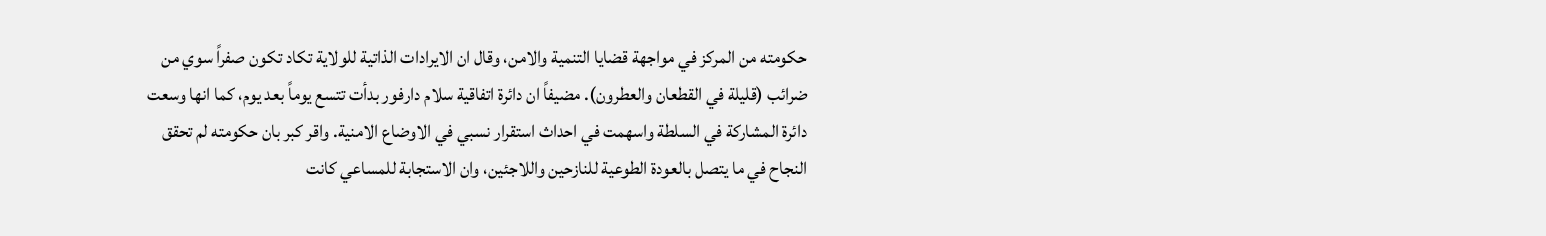حكومته من المركز في مواجهة قضايا التنمية والامن، وقال ان الايرادات الذاتية للولاية تكاد تكون صفراً سوي من ضرائب (قليلة في القطعان والعطرون). مضيفاً ان دائرة اتفاقية سلام دارفور بدأت تتسع يوماً بعد يوم، كما انها وسعت دائرة المشاركة في السلطة واسهمت في احداث استقرار نسبي في الاوضاع الامنية. واقر كبر بان حكومته لم تحقق النجاح في ما يتصل بالعودة الطوعية للنازحين واللاجئين، وان الاستجابة للمساعي كانت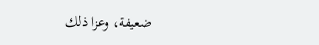ضعيفة، وعزا ذلك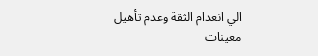الي انعدام الثقة وعدم تأهيل معينات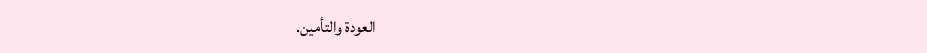العودة والتأمين.